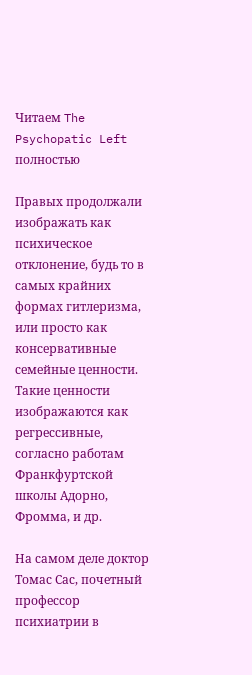Читаем The Psychopatic Left полностью

Правых продолжали изображать как психическое отклонение, будь то в самых крайних формах гитлеризма, или просто как консервативные семейные ценности. Такие ценности изображаются как регрессивные, согласно работам Франкфуртской школы Адорно, Фромма, и др.

На самом деле доктор Томас Сас, почетный профессор психиатрии в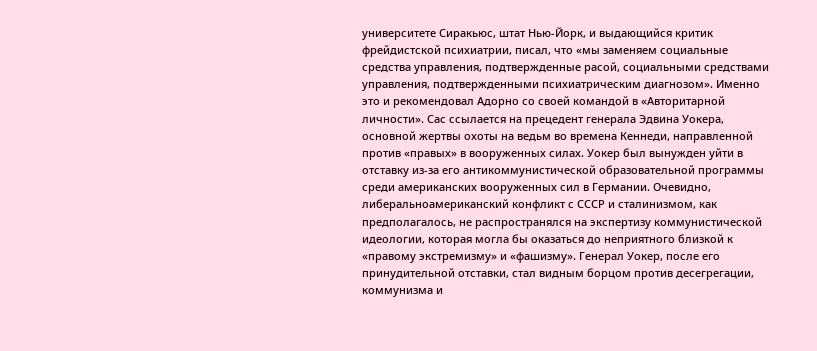университете Сиракьюс, штат Нью-Йорк, и выдающийся критик фрейдистской психиатрии, писал, что «мы заменяем социальные средства управления, подтвержденные расой, социальными средствами управления, подтвержденными психиатрическим диагнозом». Именно это и рекомендовал Адорно со своей командой в «Авторитарной личности». Сас ссылается на прецедент генерала Эдвина Уокера, основной жертвы охоты на ведьм во времена Кеннеди, направленной против «правых» в вооруженных силах. Уокер был вынужден уйти в отставку из-за его антикоммунистической образовательной программы среди американских вооруженных сил в Германии. Очевидно, либеральноамериканский конфликт с СССР и сталинизмом, как предполагалось, не распространялся на экспертизу коммунистической идеологии, которая могла бы оказаться до неприятного близкой к «правому экстремизму» и «фашизму». Генерал Уокер, после его принудительной отставки, стал видным борцом против десегрегации, коммунизма и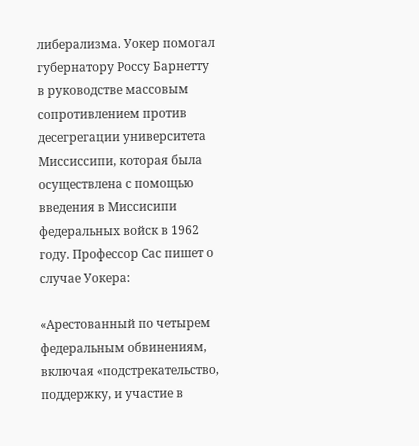либерализма. Уокер помогал губернатору Россу Барнетту в руководстве массовым сопротивлением против десегрегации университета Миссиссипи, которая была осуществлена с помощью введения в Миссисипи федеральных войск в 1962 году. Профессор Сас пишет о случае Уокера:

«Арестованный по четырем федеральным обвинениям, включая «подстрекательство, поддержку, и участие в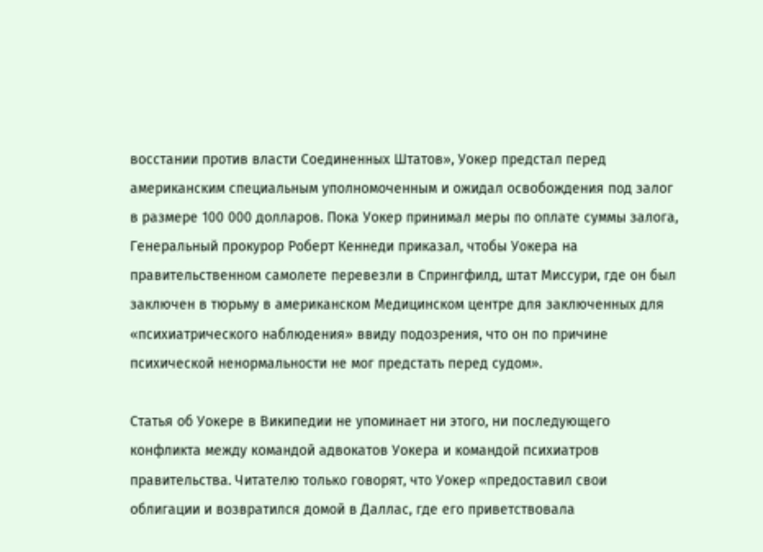восстании против власти Соединенных Штатов», Уокер предстал перед американским специальным уполномоченным и ожидал освобождения под залог в размере 100 000 долларов. Пока Уокер принимал меры по оплате суммы залога, Генеральный прокурор Роберт Кеннеди приказал, чтобы Уокера на правительственном самолете перевезли в Спрингфилд, штат Миссури, где он был заключен в тюрьму в американском Медицинском центре для заключенных для «психиатрического наблюдения» ввиду подозрения, что он по причине психической ненормальности не мог предстать перед судом».

Статья об Уокере в Википедии не упоминает ни этого, ни последующего конфликта между командой адвокатов Уокера и командой психиатров правительства. Читателю только говорят, что Уокер «предоставил свои облигации и возвратился домой в Даллас, где его приветствовала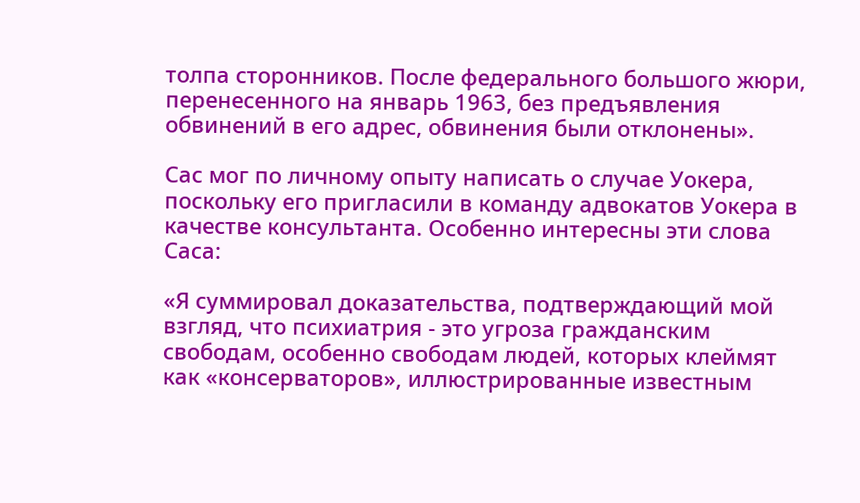толпа сторонников. После федерального большого жюри, перенесенного на январь 1963, без предъявления обвинений в его адрес, обвинения были отклонены».

Сас мог по личному опыту написать о случае Уокера, поскольку его пригласили в команду адвокатов Уокера в качестве консультанта. Особенно интересны эти слова Саса:

«Я суммировал доказательства, подтверждающий мой взгляд, что психиатрия - это угроза гражданским свободам, особенно свободам людей, которых клеймят как «консерваторов», иллюстрированные известным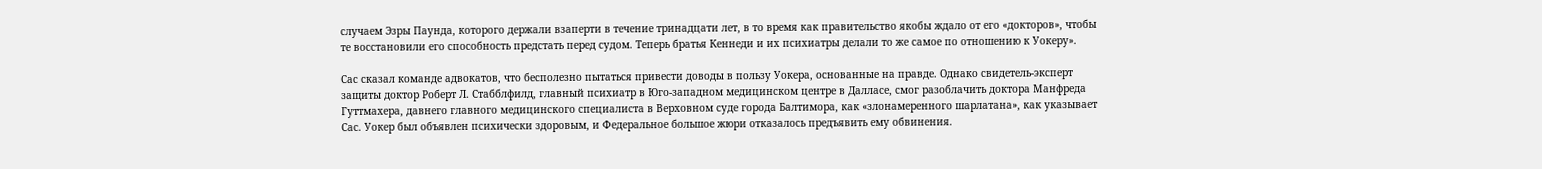случаем Эзры Паунда, которого держали взаперти в течение тринадцати лет, в то время как правительство якобы ждало от его «докторов», чтобы те восстановили его способность предстать перед судом. Теперь братья Кеннеди и их психиатры делали то же самое по отношению к Уокеру».

Сас сказал команде адвокатов, что бесполезно пытаться привести доводы в пользу Уокера, основанные на правде. Однако свидетель-эксперт защиты доктор Роберт Л. Стабблфилд, главный психиатр в Юго-западном медицинском центре в Далласе, смог разоблачить доктора Манфреда Гуттмахера, давнего главного медицинского специалиста в Верховном суде города Балтимора, как «злонамеренного шарлатана», как указывает Сас. Уокер был объявлен психически здоровым, и Федеральное большое жюри отказалось предъявить ему обвинения.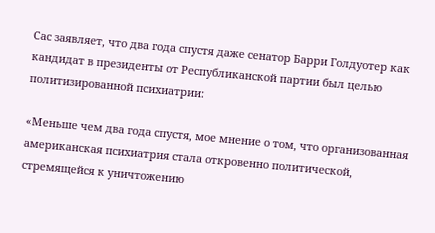Сас заявляет, что два года спустя даже сенатор Барри Голдуотер как кандидат в президенты от Республиканской партии был целью политизированной психиатрии:

«Меньше чем два года спустя, мое мнение о том, что организованная американская психиатрия стала откровенно политической, стремящейся к уничтожению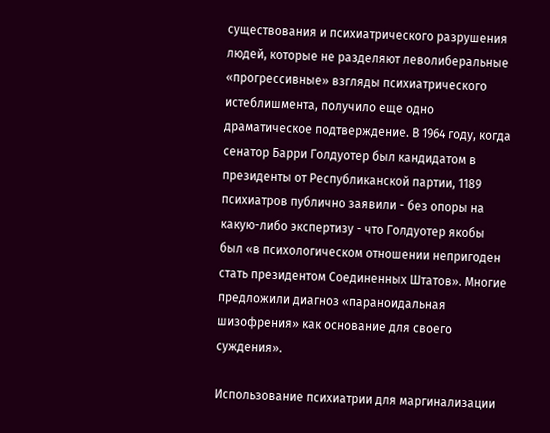существования и психиатрического разрушения людей, которые не разделяют леволиберальные «прогрессивные» взгляды психиатрического истеблишмента, получило еще одно драматическое подтверждение. В 1964 году, когда сенатор Барри Голдуотер был кандидатом в президенты от Республиканской партии, 1189 психиатров публично заявили - без опоры на какую-либо экспертизу - что Голдуотер якобы был «в психологическом отношении непригоден стать президентом Соединенных Штатов». Многие предложили диагноз «параноидальная шизофрения» как основание для своего суждения».

Использование психиатрии для маргинализации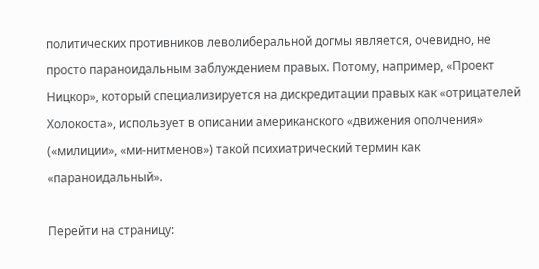политических противников леволиберальной догмы является, очевидно, не просто параноидальным заблуждением правых. Потому, например, «Проект Ницкор», который специализируется на дискредитации правых как «отрицателей Холокоста», использует в описании американского «движения ополчения» («милиции», «ми-нитменов») такой психиатрический термин как «параноидальный».

Перейти на страницу: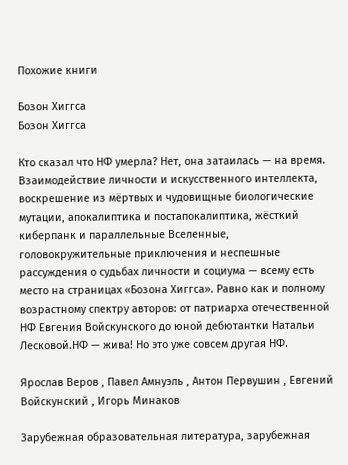Похожие книги

Бозон Хиггса
Бозон Хиггса

Кто сказал что НФ умерла? Нет, она затаилась — на время. Взаимодействие личности и искусственного интеллекта, воскрешение из мёртвых и чудовищные биологические мутации, апокалиптика и постапокалиптика, жёсткий киберпанк и параллельные Вселенные, головокружительные приключения и неспешные рассуждения о судьбах личности и социума — всему есть место на страницах «Бозона Хиггса». Равно как и полному возрастному спектру авторов: от патриарха отечественной НФ Евгения Войскунского до юной дебютантки Натальи Лесковой.НФ — жива! Но это уже совсем другая НФ.

Ярослав Веров , Павел Амнуэль , Антон Первушин , Евгений Войскунский , Игорь Минаков

Зарубежная образовательная литература, зарубежная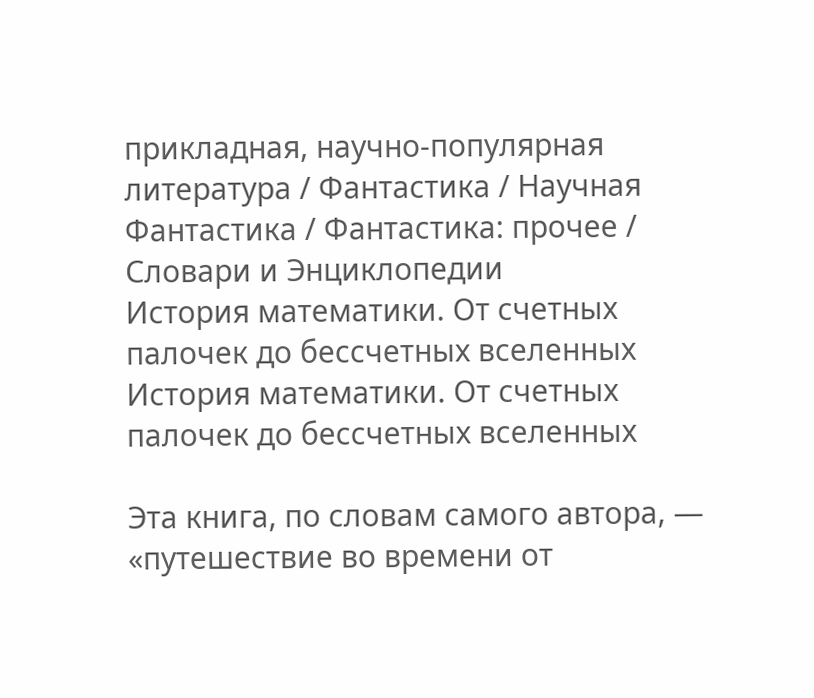прикладная, научно-популярная литература / Фантастика / Научная Фантастика / Фантастика: прочее / Словари и Энциклопедии
История математики. От счетных палочек до бессчетных вселенных
История математики. От счетных палочек до бессчетных вселенных

Эта книга, по словам самого автора, — «путешествие во времени от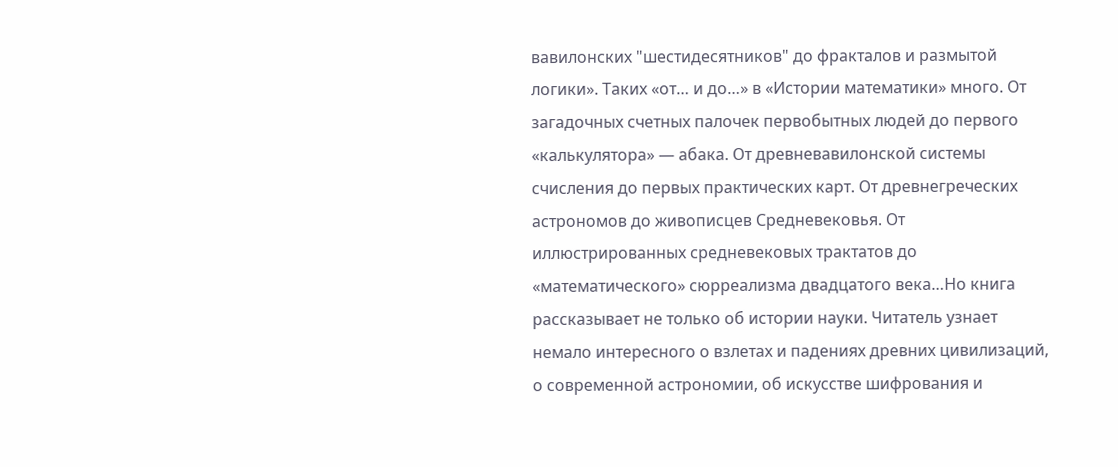вавилонских "шестидесятников" до фракталов и размытой логики». Таких «от… и до…» в «Истории математики» много. От загадочных счетных палочек первобытных людей до первого «калькулятора» — абака. От древневавилонской системы счисления до первых практических карт. От древнегреческих астрономов до живописцев Средневековья. От иллюстрированных средневековых трактатов до «математического» сюрреализма двадцатого века…Но книга рассказывает не только об истории науки. Читатель узнает немало интересного о взлетах и падениях древних цивилизаций, о современной астрономии, об искусстве шифрования и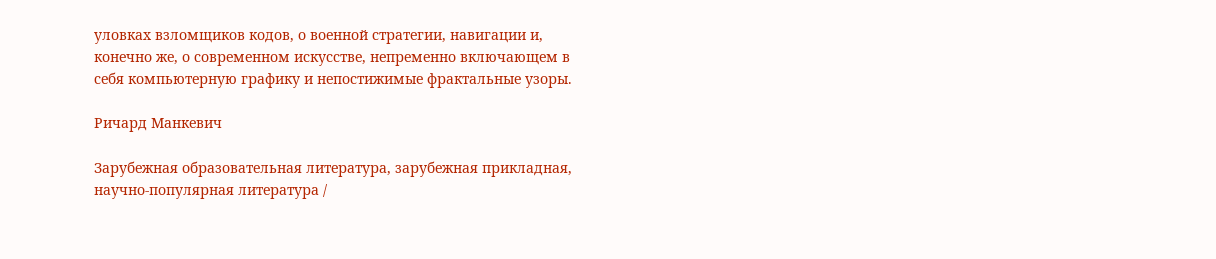уловках взломщиков кодов, о военной стратегии, навигации и, конечно же, о современном искусстве, непременно включающем в себя компьютерную графику и непостижимые фрактальные узоры.

Ричард Манкевич

Зарубежная образовательная литература, зарубежная прикладная, научно-популярная литература /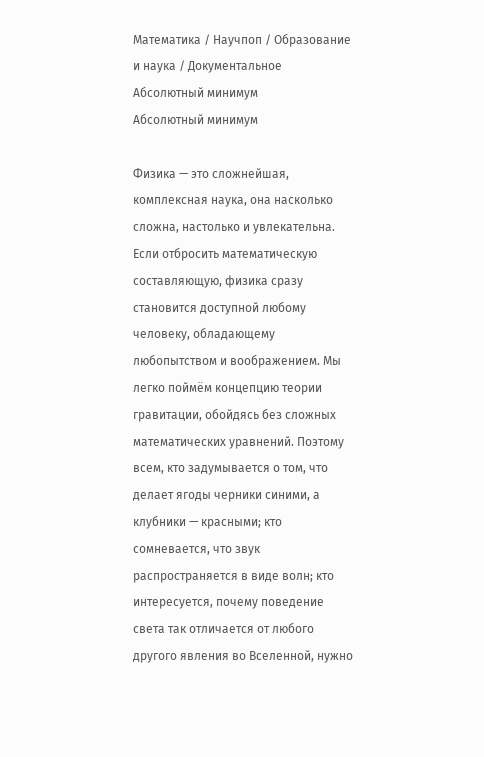Математика / Научпоп / Образование и наука / Документальное
Абсолютный минимум
Абсолютный минимум

Физика — это сложнейшая, комплексная наука, она насколько сложна, настолько и увлекательна. Если отбросить математическую составляющую, физика сразу становится доступной любому человеку, обладающему любопытством и воображением. Мы легко поймём концепцию теории гравитации, обойдясь без сложных математических уравнений. Поэтому всем, кто задумывается о том, что делает ягоды черники синими, а клубники — красными; кто сомневается, что звук распространяется в виде волн; кто интересуется, почему поведение света так отличается от любого другого явления во Вселенной, нужно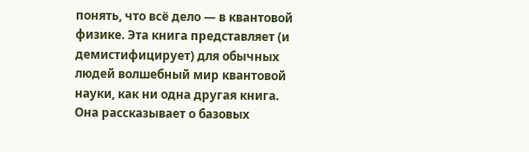понять, что всё дело — в квантовой физике. Эта книга представляет (и демистифицирует) для обычных людей волшебный мир квантовой науки, как ни одна другая книга. Она рассказывает о базовых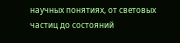научных понятиях, от световых частиц до состояний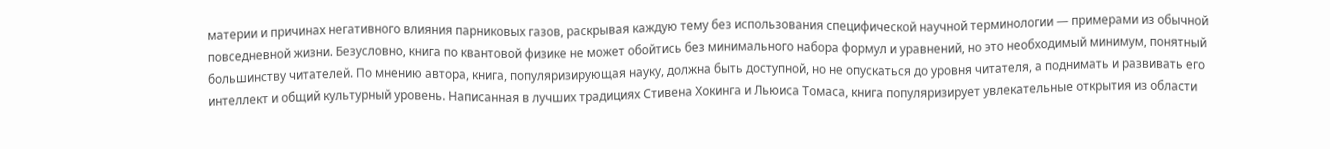материи и причинах негативного влияния парниковых газов, раскрывая каждую тему без использования специфической научной терминологии — примерами из обычной повседневной жизни. Безусловно, книга по квантовой физике не может обойтись без минимального набора формул и уравнений, но это необходимый минимум, понятный большинству читателей. По мнению автора, книга, популяризирующая науку, должна быть доступной, но не опускаться до уровня читателя, а поднимать и развивать его интеллект и общий культурный уровень. Написанная в лучших традициях Стивена Хокинга и Льюиса Томаса, книга популяризирует увлекательные открытия из области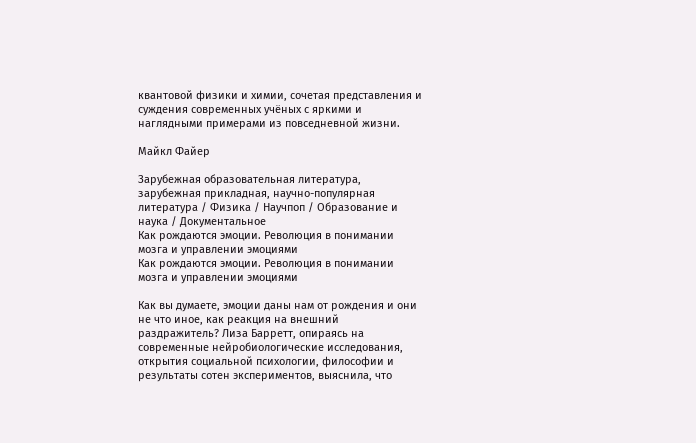квантовой физики и химии, сочетая представления и суждения современных учёных с яркими и наглядными примерами из повседневной жизни.

Майкл Файер

Зарубежная образовательная литература, зарубежная прикладная, научно-популярная литература / Физика / Научпоп / Образование и наука / Документальное
Как рождаются эмоции. Революция в понимании мозга и управлении эмоциями
Как рождаются эмоции. Революция в понимании мозга и управлении эмоциями

Как вы думаете, эмоции даны нам от рождения и они не что иное, как реакция на внешний раздражитель? Лиза Барретт, опираясь на современные нейробиологические исследования, открытия социальной психологии, философии и результаты сотен экспериментов, выяснила, что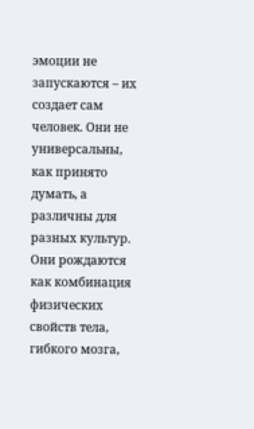эмоции не запускаются – их создает сам человек. Они не универсальны, как принято думать, а различны для разных культур. Они рождаются как комбинация физических свойств тела, гибкого мозга,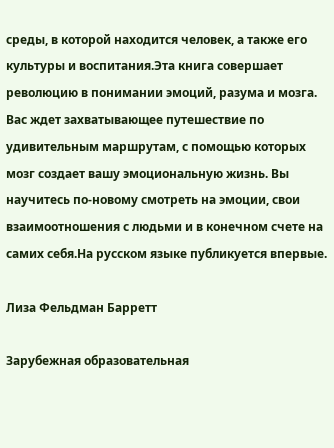среды, в которой находится человек, а также его культуры и воспитания.Эта книга совершает революцию в понимании эмоций, разума и мозга. Вас ждет захватывающее путешествие по удивительным маршрутам, с помощью которых мозг создает вашу эмоциональную жизнь. Вы научитесь по-новому смотреть на эмоции, свои взаимоотношения с людьми и в конечном счете на самих себя.На русском языке публикуется впервые.

Лиза Фельдман Барретт

Зарубежная образовательная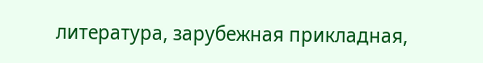литература, зарубежная прикладная,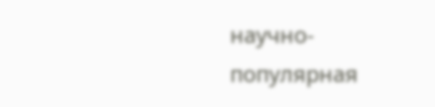научно-популярная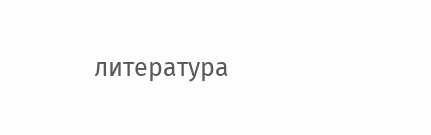литература